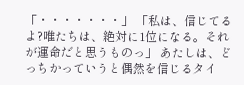「・・・・・・・」 「私は、信じてるよ?唯たちは、絶対に1位になる。それが運命だと思うものっ」 あたしは、どっちかっていうと偶然を信じるタイ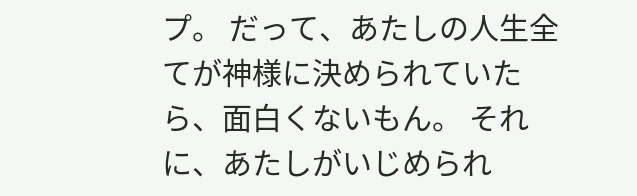プ。 だって、あたしの人生全てが神様に決められていたら、面白くないもん。 それに、あたしがいじめられ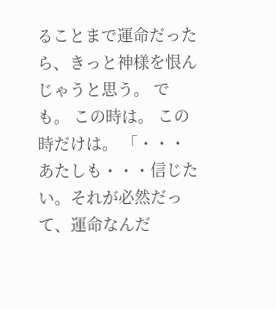ることまで運命だったら、きっと神様を恨んじゃうと思う。 でも。 この時は。 この時だけは。 「・・・あたしも・・・信じたい。それが必然だって、運命なんだ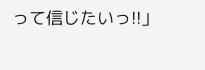って信じたいっ!!」